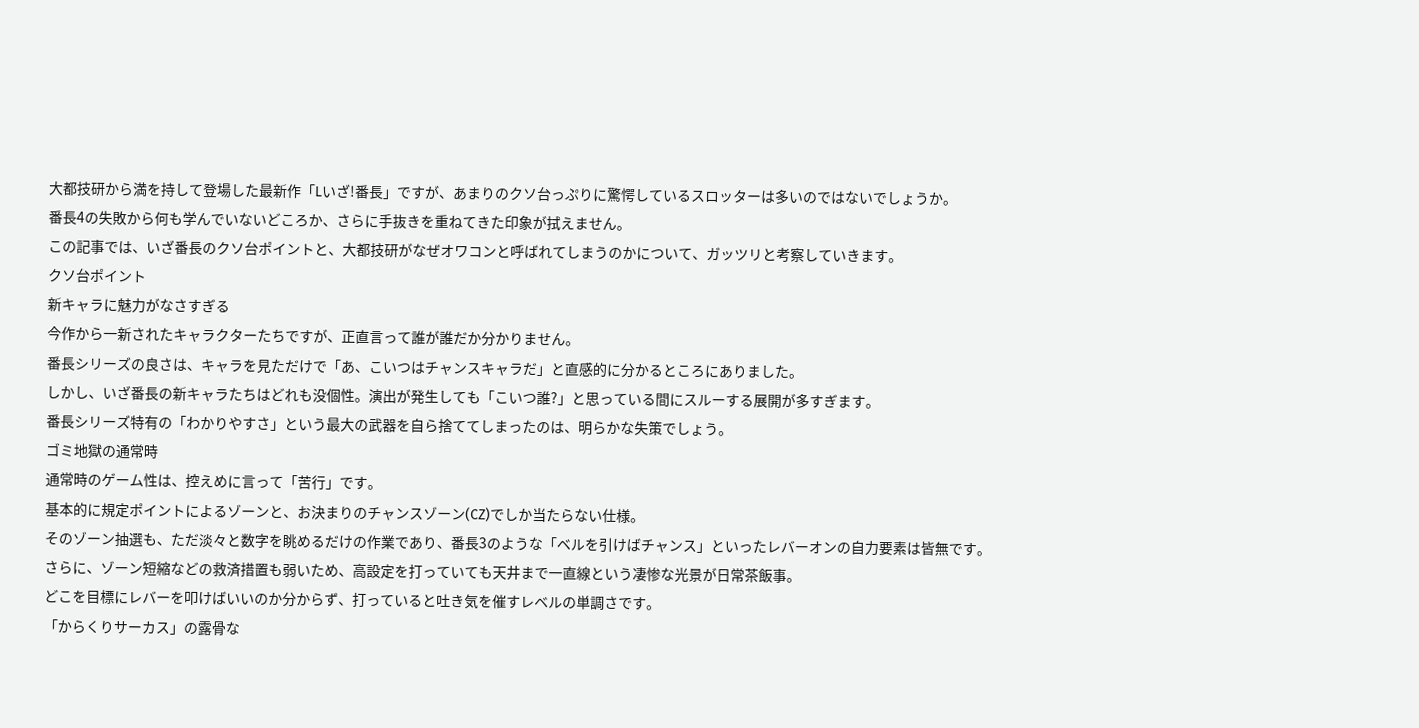大都技研から満を持して登場した最新作「Lいざ!番長」ですが、あまりのクソ台っぷりに驚愕しているスロッターは多いのではないでしょうか。
番長4の失敗から何も学んでいないどころか、さらに手抜きを重ねてきた印象が拭えません。
この記事では、いざ番長のクソ台ポイントと、大都技研がなぜオワコンと呼ばれてしまうのかについて、ガッツリと考察していきます。
クソ台ポイント
新キャラに魅力がなさすぎる
今作から一新されたキャラクターたちですが、正直言って誰が誰だか分かりません。
番長シリーズの良さは、キャラを見ただけで「あ、こいつはチャンスキャラだ」と直感的に分かるところにありました。
しかし、いざ番長の新キャラたちはどれも没個性。演出が発生しても「こいつ誰?」と思っている間にスルーする展開が多すぎます。
番長シリーズ特有の「わかりやすさ」という最大の武器を自ら捨ててしまったのは、明らかな失策でしょう。
ゴミ地獄の通常時
通常時のゲーム性は、控えめに言って「苦行」です。
基本的に規定ポイントによるゾーンと、お決まりのチャンスゾーン(CZ)でしか当たらない仕様。
そのゾーン抽選も、ただ淡々と数字を眺めるだけの作業であり、番長3のような「ベルを引けばチャンス」といったレバーオンの自力要素は皆無です。
さらに、ゾーン短縮などの救済措置も弱いため、高設定を打っていても天井まで一直線という凄惨な光景が日常茶飯事。
どこを目標にレバーを叩けばいいのか分からず、打っていると吐き気を催すレベルの単調さです。
「からくりサーカス」の露骨な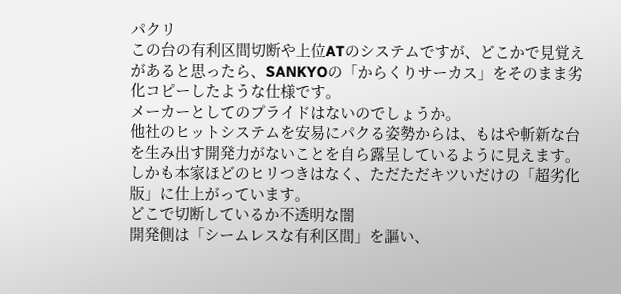パクリ
この台の有利区間切断や上位ATのシステムですが、どこかで見覚えがあると思ったら、SANKYOの「からくりサーカス」をそのまま劣化コピーしたような仕様です。
メーカーとしてのプライドはないのでしょうか。
他社のヒットシステムを安易にパクる姿勢からは、もはや斬新な台を生み出す開発力がないことを自ら露呈しているように見えます。
しかも本家ほどのヒリつきはなく、ただただキツいだけの「超劣化版」に仕上がっています。
どこで切断しているか不透明な闇
開発側は「シームレスな有利区間」を謳い、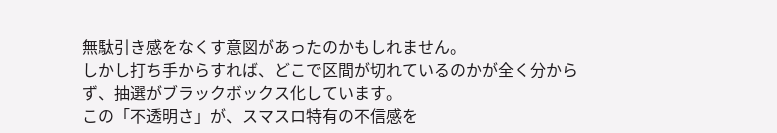無駄引き感をなくす意図があったのかもしれません。
しかし打ち手からすれば、どこで区間が切れているのかが全く分からず、抽選がブラックボックス化しています。
この「不透明さ」が、スマスロ特有の不信感を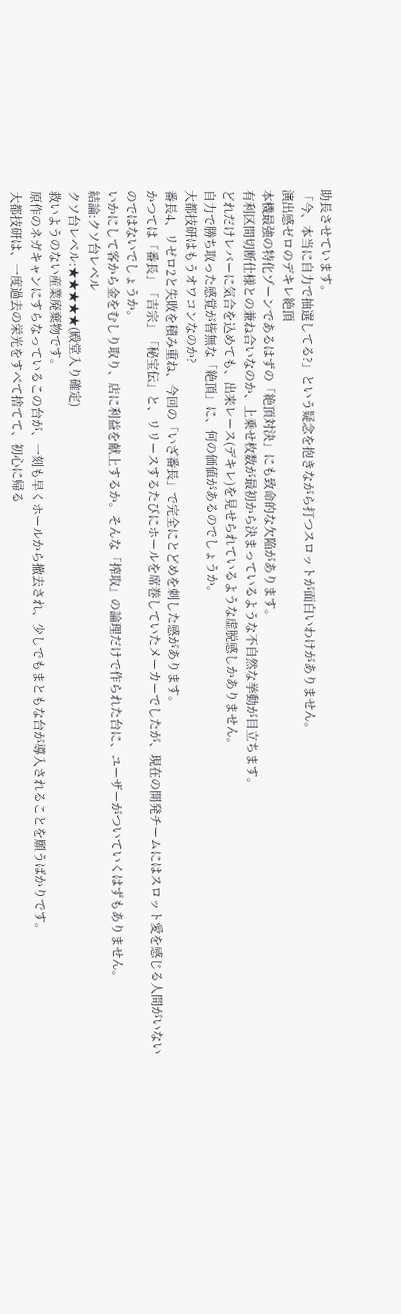助長させています。
「今、本当に自力で抽選してる?」という疑念を抱きながら打つスロットが面白いわけがありません。
演出感ゼロのデキレ絶頂
本機最強の特化ゾーンであるはずの「絶頂対決」にも致命的な欠陥があります。
有利区間切断仕様との兼ね合いなのか、上乗せ枚数が最初から決まっているような不自然な挙動が目立ちます。
どれだけレバーに気合を込めても、出来レース(デキレ)を見せられているような虚脱感しかありません。
自力で勝ち取った感覚が皆無な「絶頂」に、何の価値があるのでしょうか。
大都技研はもうオワコンなのか?
番長4、リゼロ2と失敗を積み重ね、今回の「いざ番長」で完全にとどめを刺した感があります。
かつては「番長」「吉宗」「秘宝伝」と、リリースするたびにホールを席巻していたメーカーでしたが、現在の開発チームにはスロット愛を感じる人間がいないのではないでしょうか。
いかにして客から金をむしり取り、店に利益を献上するか。そんな「搾取」の論理だけで作られた台に、ユーザーがついていくはずもありません。
結論:クソ台レベル
クソ台レベル:★★★★★(殿堂入り確定)
救いようのない産業廃棄物です。
原作のネガキャンにすらなっているこの台が、一刻も早くホールから撤去され、少しでもまともな台が導入されることを願うばかりです。
大都技研は、一度過去の栄光をすべて捨てて、初心に帰る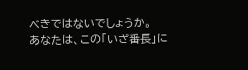べきではないでしょうか。
あなたは、この「いざ番長」に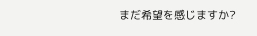まだ希望を感じますか?